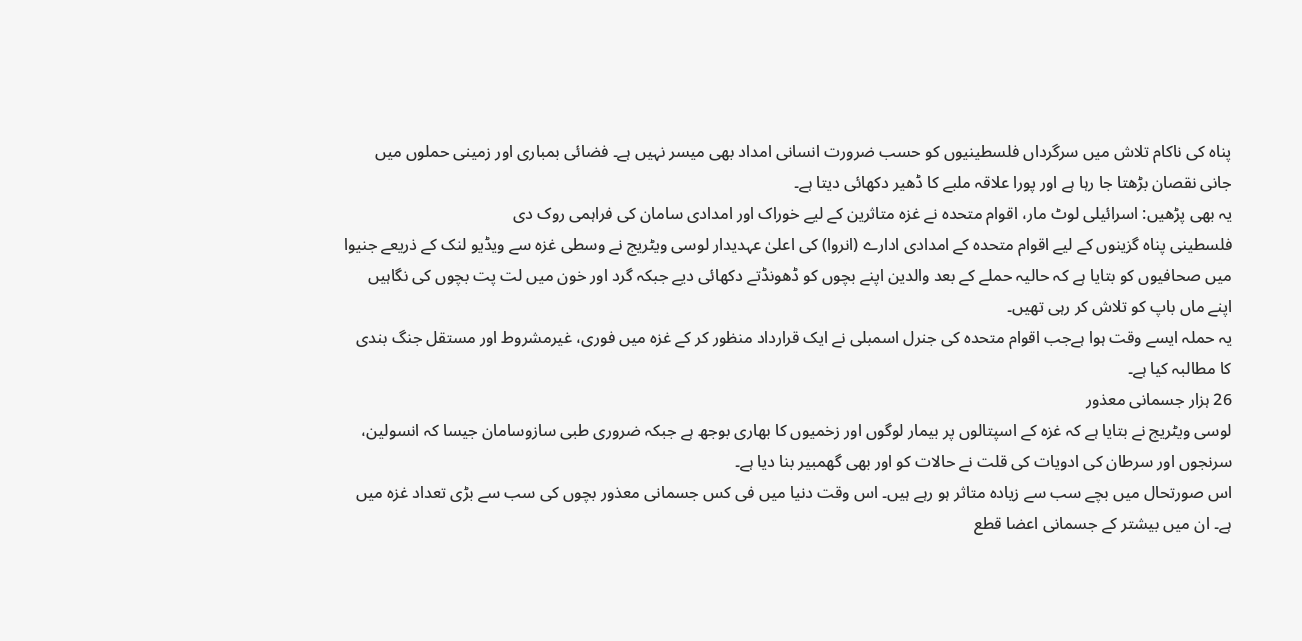پناہ کی ناکام تلاش میں سرگرداں فلسطینیوں کو حسب ضرورت انسانی امداد بھی میسر نہیں ہے۔ فضائی بمباری اور زمینی حملوں میں جانی نقصان بڑھتا جا رہا ہے اور پورا علاقہ ملبے کا ڈھیر دکھائی دیتا ہے۔
یہ بھی پڑھیں: اسرائیلی لوٹ مار، اقوام متحدہ نے غزہ متاثرین کے لیے خوراک اور امدادی سامان کی فراہمی روک دی
فلسطینی پناہ گزینوں کے لیے اقوام متحدہ کے امدادی ادارے (انروا) کی اعلیٰ عہدیدار لوسی ویٹریج نے وسطی غزہ سے ویڈیو لنک کے ذریعے جنیوا میں صحافیوں کو بتایا ہے کہ حالیہ حملے کے بعد والدین اپنے بچوں کو ڈھونڈتے دکھائی دیے جبکہ گرد اور خون میں لت پت بچوں کی نگاہیں اپنے ماں باپ کو تلاش کر رہی تھیں۔
یہ حملہ ایسے وقت ہوا ہےجب اقوام متحدہ کی جنرل اسمبلی نے ایک قرارداد منظور کر کے غزہ میں فوری، غیرمشروط اور مستقل جنگ بندی کا مطالبہ کیا ہے۔
26 ہزار جسمانی معذور
لوسی ویٹریج نے بتایا ہے کہ غزہ کے اسپتالوں پر بیمار لوگوں اور زخمیوں کا بھاری بوجھ ہے جبکہ ضروری طبی سازوسامان جیسا کہ انسولین، سرنجوں اور سرطان کی ادویات کی قلت نے حالات کو اور بھی گھمبیر بنا دیا ہے۔
اس صورتحال میں بچے سب سے زیادہ متاثر ہو رہے ہیں۔ اس وقت دنیا میں فی کس جسمانی معذور بچوں کی سب سے بڑی تعداد غزہ میں ہے۔ ان میں بیشتر کے جسمانی اعضا قطع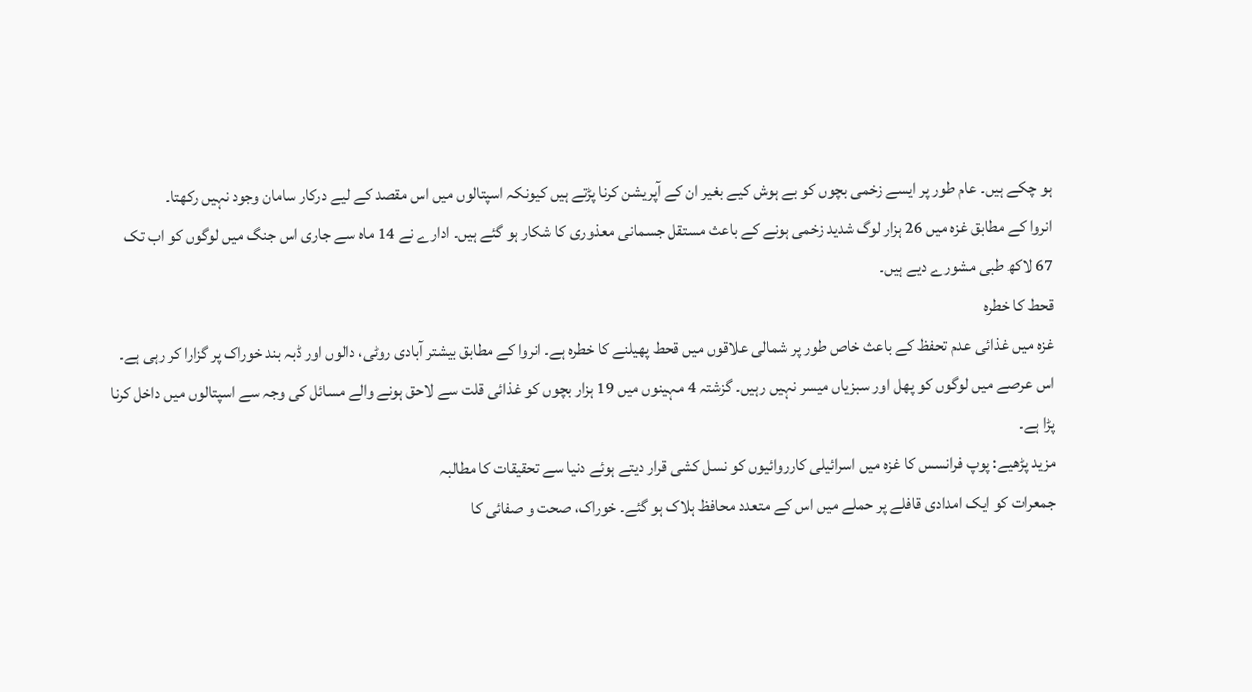ہو چکے ہیں۔ عام طور پر ایسے زخمی بچوں کو بے ہوش کیے بغیر ان کے آپریشن کرنا پڑتے ہیں کیونکہ اسپتالوں میں اس مقصد کے لیے درکار سامان وجود نہیں رکھتا۔
انروا کے مطابق غزہ میں 26 ہزار لوگ شدید زخمی ہونے کے باعث مستقل جسمانی معذوری کا شکار ہو گئے ہیں۔ ادارے نے 14 ماہ سے جاری اس جنگ میں لوگوں کو اب تک 67 لاکھ طبی مشورے دیے ہیں۔
قحط کا خطرہ
غزہ میں غذائی عدم تحفظ کے باعث خاص طور پر شمالی علاقوں میں قحط پھیلنے کا خطرہ ہے۔ انروا کے مطابق بیشتر آبادی روٹی، دالوں اور ڈبہ بند خوراک پر گزارا کر رہی ہے۔
اس عرصے میں لوگوں کو پھل اور سبزیاں میسر نہیں رہیں۔ گزشتہ 4 مہینوں میں 19 ہزار بچوں کو غذائی قلت سے لاحق ہونے والے مسائل کی وجہ سے اسپتالوں میں داخل کرنا پڑا ہے۔
مزید پڑھیے: پوپ فرانسس کا غزہ میں اسرائیلی کارروائیوں کو نسل کشی قرار دیتے ہوئے دنیا سے تحقیقات کا مطالبہ
جمعرات کو ایک امدادی قافلے پر حملے میں اس کے متعدد محافظ ہلاک ہو گئے۔ خوراک، صحت و صفائی کا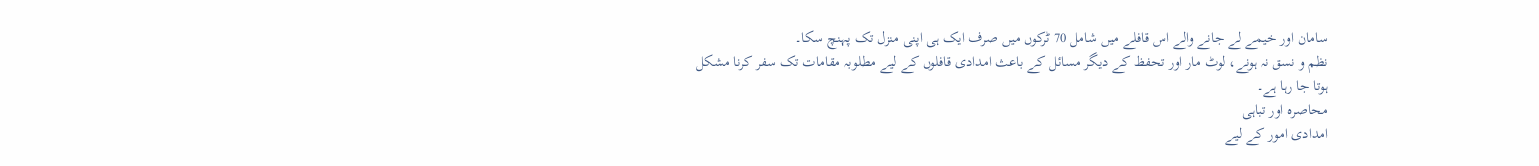سامان اور خیمے لے جانے والے اس قافلے میں شامل 70 ٹرکوں میں صرف ایک ہی اپنی منزل تک پہنچ سکا۔
نظم و نسق نہ ہونے، لوٹ مار اور تحفظ کے دیگر مسائل کے باعث امدادی قافلوں کے لیے مطلوبہ مقامات تک سفر کرنا مشکل ہوتا جا رہا ہے۔
محاصرہ اور تباہی
امدادی امور کے لیے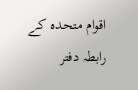اقوام متحدہ کے رابطہ دفتر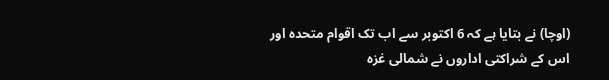(اوچا) نے بتایا ہے کہ 6 اکتوبر سے اب تک اقوام متحدہ اور اس کے شراکتی اداروں نے شمالی غزہ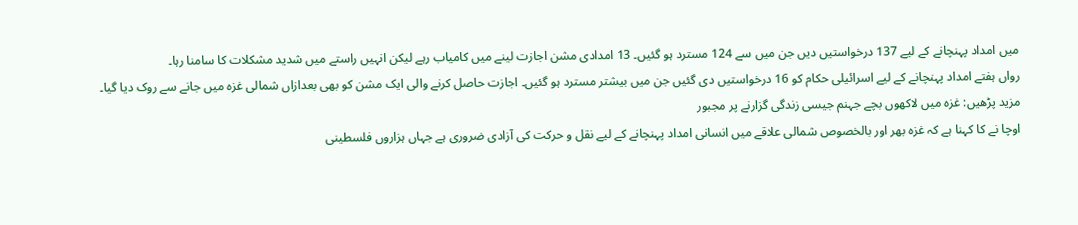میں امداد پہنچانے کے لیے 137 درخواستیں دیں جن میں سے 124 مسترد ہو گئیں۔ 13 امدادی مشن اجازت لینے میں کامیاب رہے لیکن انہیں راستے میں شدید مشکلات کا سامنا رہا۔
رواں ہفتے امداد پہنچانے کے لیے اسرائیلی حکام کو 16 درخواستیں دی گئیں جن میں بیشتر مسترد ہو گئیں۔ اجازت حاصل کرنے والی ایک مشن کو بھی بعدازاں شمالی غزہ میں جانے سے روک دیا گیا۔
مزید پڑھیں: غزہ میں لاکھوں بچے جہنم جیسی زندگی گزارنے پر مجبور
اوچا نے کا کہنا ہے کہ غزہ بھر اور بالخصوص شمالی علاقے میں انسانی امداد پہنچانے کے لیے نقل و حرکت کی آزادی ضروری ہے جہاں ہزاروں فلسطینی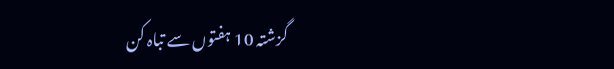گزشتہ 10 ہفتوں سے تباہ کن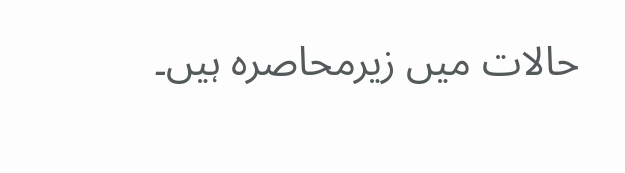حالات میں زیرمحاصرہ ہیں۔